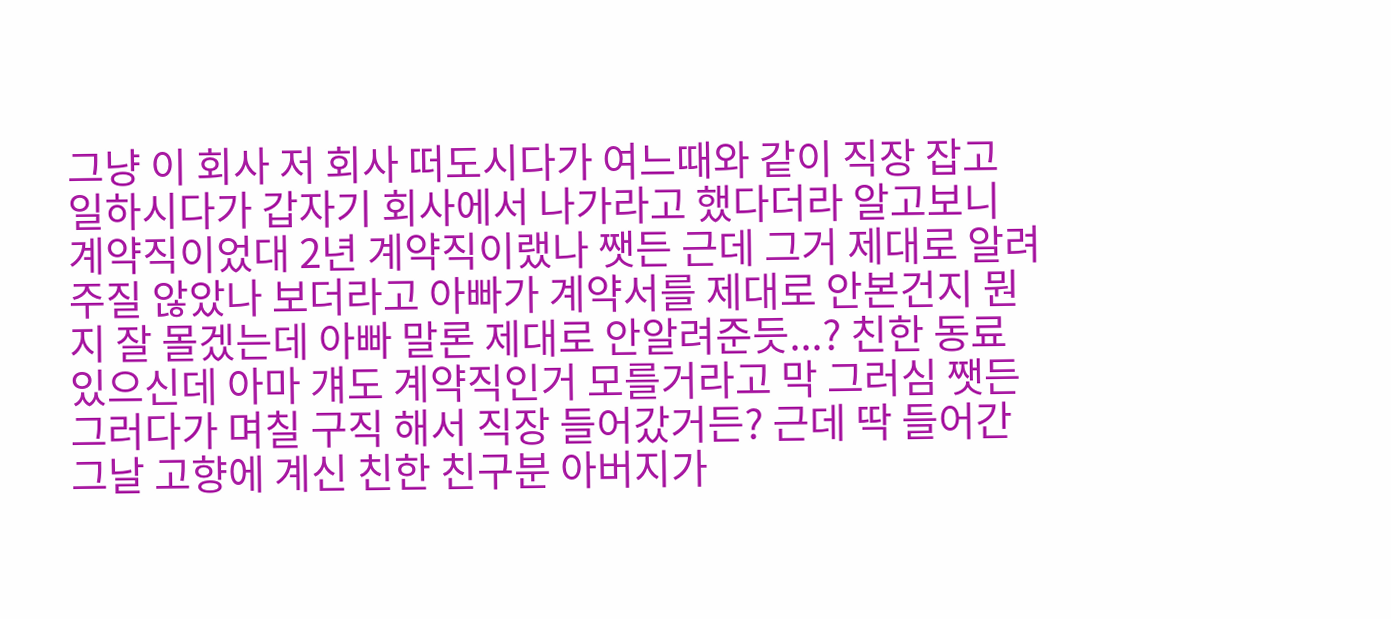그냥 이 회사 저 회사 떠도시다가 여느때와 같이 직장 잡고 일하시다가 갑자기 회사에서 나가라고 했다더라 알고보니 계약직이었대 2년 계약직이랬나 쨋든 근데 그거 제대로 알려주질 않았나 보더라고 아빠가 계약서를 제대로 안본건지 뭔지 잘 몰겠는데 아빠 말론 제대로 안알려준듯...? 친한 동료 있으신데 아마 걔도 계약직인거 모를거라고 막 그러심 쨋든 그러다가 며칠 구직 해서 직장 들어갔거든? 근데 딱 들어간 그날 고향에 계신 친한 친구분 아버지가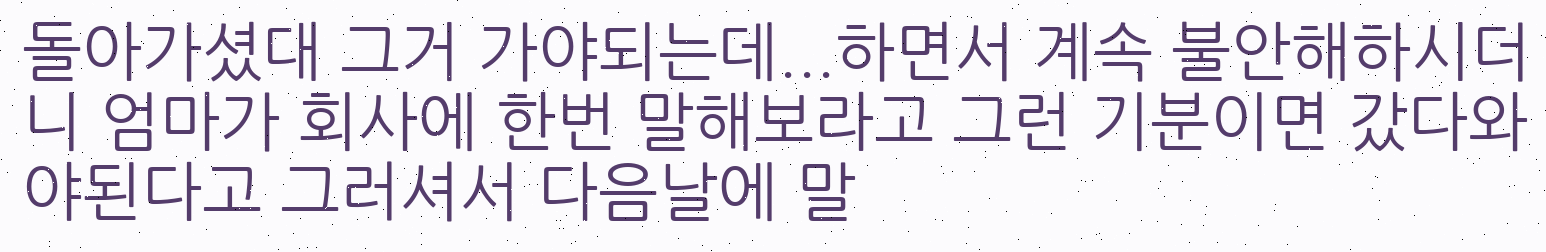돌아가셨대 그거 가야되는데...하면서 계속 불안해하시더니 엄마가 회사에 한번 말해보라고 그런 기분이면 갔다와야된다고 그러셔서 다음날에 말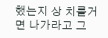했는지 상 치를거면 나가라고 그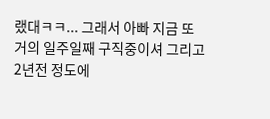랬대ㅋㅋ... 그래서 아빠 지금 또 거의 일주일째 구직중이셔 그리고 2년전 정도에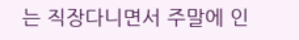는 직장다니면서 주말에 인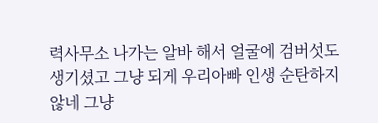력사무소 나가는 알바 해서 얼굴에 검버섯도 생기셨고 그냥 되게 우리아빠 인생 순탄하지 않네 그냥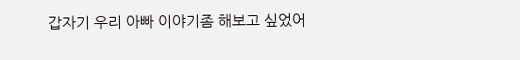갑자기 우리 아빠 이야기좀 해보고 싶었어